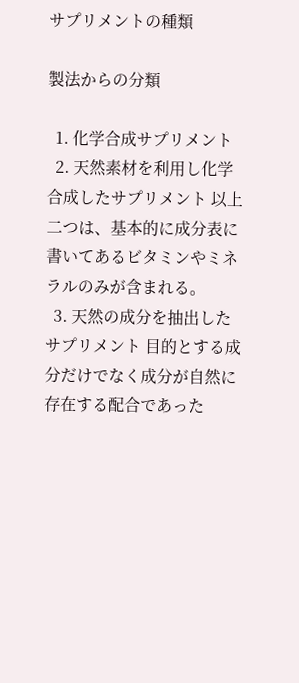サプリメントの種類

製法からの分類

  1. 化学合成サプリメント
  2. 天然素材を利用し化学合成したサプリメント 以上二つは、基本的に成分表に書いてあるビタミンやミネラルのみが含まれる。
  3. 天然の成分を抽出したサプリメント 目的とする成分だけでなく成分が自然に存在する配合であった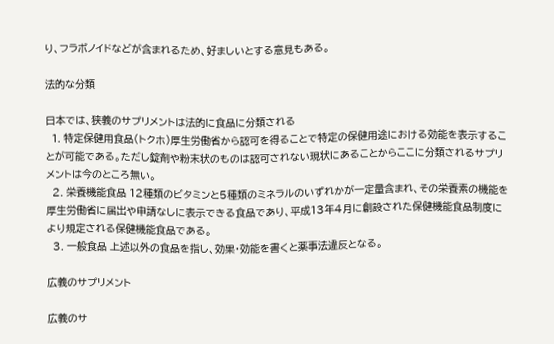り、フラボノイドなどが含まれるため、好ましいとする意見もある。

法的な分類

日本では、狭義のサプリメントは法的に食品に分類される
  1. 特定保健用食品(トクホ)厚生労働省から認可を得ることで特定の保健用途における効能を表示することが可能である。ただし錠剤や粉末状のものは認可されない現状にあることからここに分類されるサプリメントは今のところ無い。
  2. 栄養機能食品 12種類のビタミンと5種類のミネラルのいずれかが一定量含まれ、その栄養素の機能を厚生労働省に届出や申請なしに表示できる食品であり、平成13年4月に創設された保健機能食品制度により規定される保健機能食品である。
  3. 一般食品 上述以外の食品を指し、効果・効能を書くと薬事法違反となる。

広義のサプリメント

広義のサ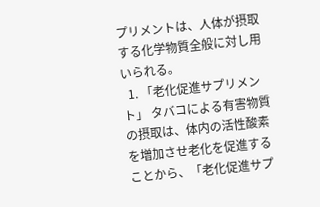プリメントは、人体が摂取する化学物質全般に対し用いられる。
  1. 「老化促進サプリメント」 タバコによる有害物質の摂取は、体内の活性酸素を増加させ老化を促進することから、「老化促進サプ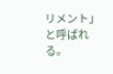リメント」と呼ばれる。